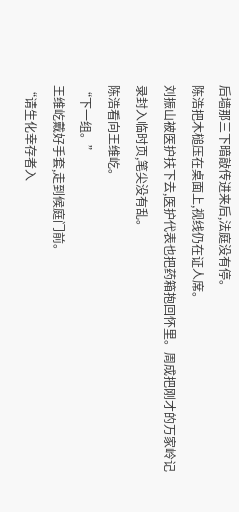后墙那三下暗敲传进来后,法庭没有停。
陈浩把木槌压在桌面上,视线仍在证人席。
刘振山被医护扶下去,医护代表也把药箱抱回怀里。周成把刚才的万家岭记录封入临时页,笔尖没有乱。
陈浩看向王维屹。
“下一组。”
王维屹戴好手套,走到候庭门前。
“请生化幸存者入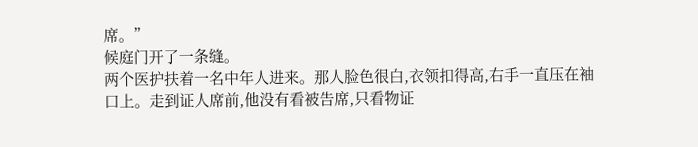席。”
候庭门开了一条缝。
两个医护扶着一名中年人进来。那人脸色很白,衣领扣得高,右手一直压在袖口上。走到证人席前,他没有看被告席,只看物证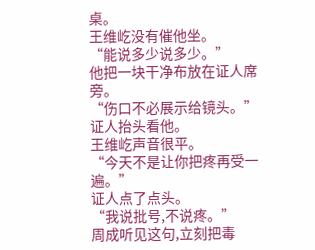桌。
王维屹没有催他坐。
“能说多少说多少。”
他把一块干净布放在证人席旁。
“伤口不必展示给镜头。”
证人抬头看他。
王维屹声音很平。
“今天不是让你把疼再受一遍。”
证人点了点头。
“我说批号,不说疼。”
周成听见这句,立刻把毒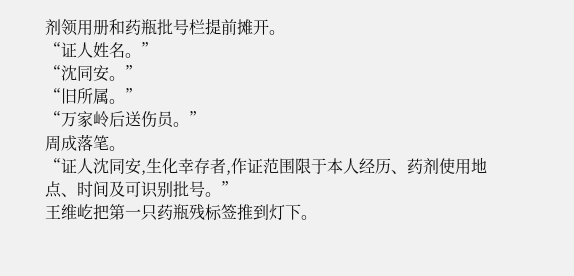剂领用册和药瓶批号栏提前摊开。
“证人姓名。”
“沈同安。”
“旧所属。”
“万家岭后送伤员。”
周成落笔。
“证人沈同安,生化幸存者,作证范围限于本人经历、药剂使用地点、时间及可识别批号。”
王维屹把第一只药瓶残标签推到灯下。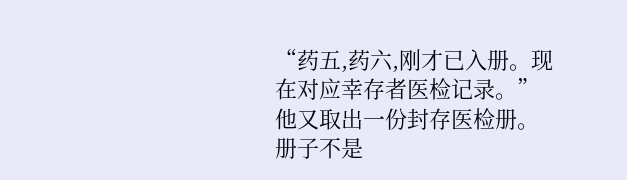“药五,药六,刚才已入册。现在对应幸存者医检记录。”
他又取出一份封存医检册。
册子不是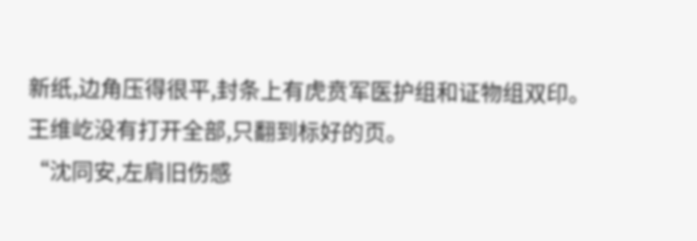新纸,边角压得很平,封条上有虎贲军医护组和证物组双印。
王维屹没有打开全部,只翻到标好的页。
“沈同安,左肩旧伤感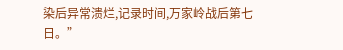染后异常溃烂,记录时间,万家岭战后第七日。”